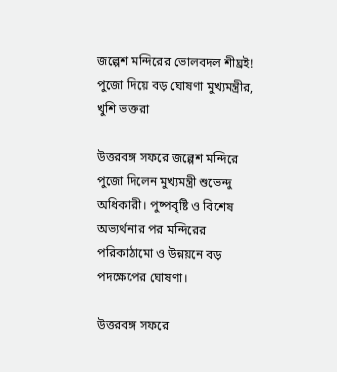জল্পেশ মন্দিরের ভোলবদল শীঘ্রই! পুজো দিয়ে বড় ঘোষণা মুখ্যমন্ত্রীর, খুশি ভক্তরা

উত্তরবঙ্গ সফরে জল্পেশ মন্দিরে পুজো দিলেন মুখ্যমন্ত্রী শুভেন্দু অধিকারী। পুষ্পবৃষ্টি ও বিশেষ অভ্যর্থনার পর মন্দিরের পরিকাঠামো ও উন্নয়নে বড় পদক্ষেপের ঘোষণা।

উত্তরবঙ্গ সফরে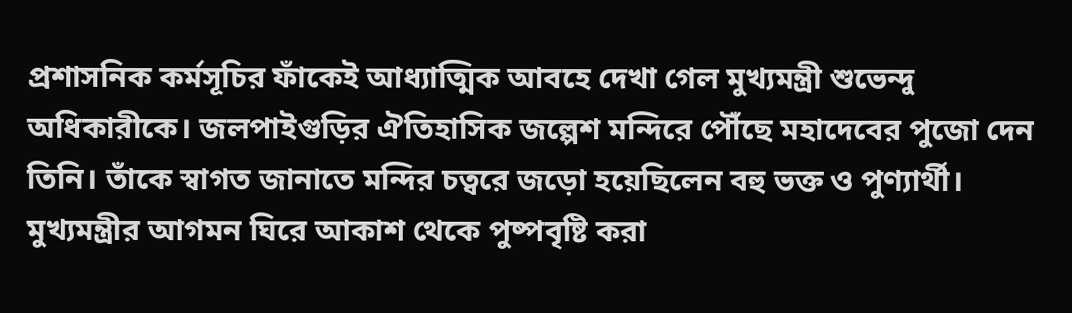প্রশাসনিক কর্মসূচির ফাঁকেই আধ্যাত্মিক আবহে দেখা গেল মুখ্যমন্ত্রী শুভেন্দু অধিকারীকে। জলপাইগুড়ির ঐতিহাসিক জল্পেশ মন্দিরে পৌঁছে মহাদেবের পুজো দেন তিনি। তাঁকে স্বাগত জানাতে মন্দির চত্বরে জড়ো হয়েছিলেন বহু ভক্ত ও পুণ্যার্থী। মুখ্যমন্ত্রীর আগমন ঘিরে আকাশ থেকে পুষ্পবৃষ্টি করা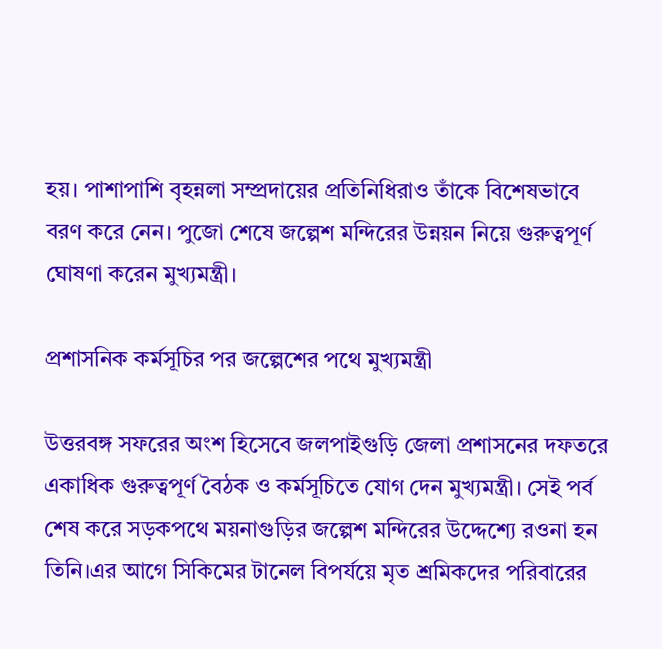হয়। পাশাপাশি বৃহন্নলা সম্প্রদায়ের প্রতিনিধিরাও তাঁকে বিশেষভাবে বরণ করে নেন। পুজো শেষে জল্পেশ মন্দিরের উন্নয়ন নিয়ে গুরুত্বপূর্ণ ঘোষণা করেন মুখ্যমন্ত্রী।

প্রশাসনিক কর্মসূচির পর জল্পেশের পথে মুখ্যমন্ত্রী

উত্তরবঙ্গ সফরের অংশ হিসেবে জলপাইগুড়ি জেলা প্রশাসনের দফতরে একাধিক গুরুত্বপূর্ণ বৈঠক ও কর্মসূচিতে যোগ দেন মুখ্যমন্ত্রী। সেই পর্ব শেষ করে সড়কপথে ময়নাগুড়ির জল্পেশ মন্দিরের উদ্দেশ্যে রওনা হন তিনি।এর আগে সিকিমের টানেল বিপর্যয়ে মৃত শ্রমিকদের পরিবারের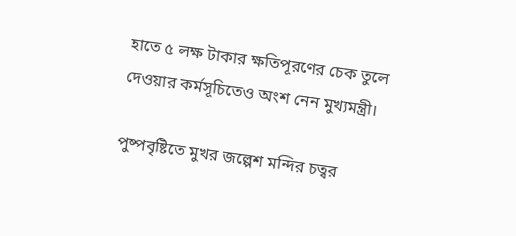হাতে ৫ লক্ষ টাকার ক্ষতিপূরণের চেক তুলে দেওয়ার কর্মসূচিতেও অংশ নেন মুখ্যমন্ত্রী।

পুষ্পবৃষ্টিতে মুখর জল্পেশ মন্দির চত্বর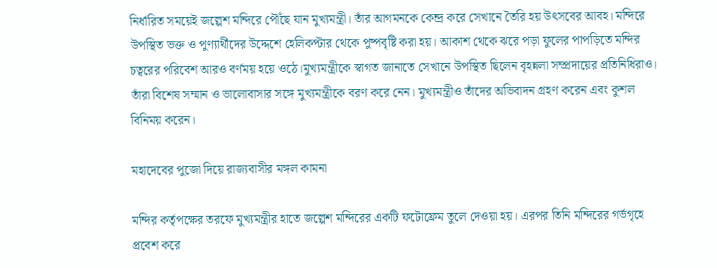নির্ধারিত সময়েই জল্পেশ মন্দিরে পৌঁছে যান মুখ্যমন্ত্রী। তাঁর আগমনকে কেন্দ্র করে সেখানে তৈরি হয় উৎসবের আবহ। মন্দিরে উপস্থিত ভক্ত ও পুণ্যার্থীদের উদ্দেশে হেলিকপ্টার থেকে পুষ্পবৃষ্টি করা হয়। আকাশ থেকে ঝরে পড়া ফুলের পাপড়িতে মন্দির চত্বরের পরিবেশ আরও বর্ণময় হয়ে ওঠে।মুখ্যমন্ত্রীকে স্বাগত জানাতে সেখানে উপস্থিত ছিলেন বৃহন্নলা সম্প্রদায়ের প্রতিনিধিরাও। তাঁরা বিশেষ সম্মান ও ভালোবাসার সঙ্গে মুখ্যমন্ত্রীকে বরণ করে নেন। মুখ্যমন্ত্রীও তাঁদের অভিবাদন গ্রহণ করেন এবং কুশল বিনিময় করেন।

মহাদেবের পুজো দিয়ে রাজ্যবাসীর মঙ্গল কামনা

মন্দির কর্তৃপক্ষের তরফে মুখ্যমন্ত্রীর হাতে জল্পেশ মন্দিরের একটি ফটোফ্রেম তুলে দেওয়া হয়। এরপর তিনি মন্দিরের গর্ভগৃহে প্রবেশ করে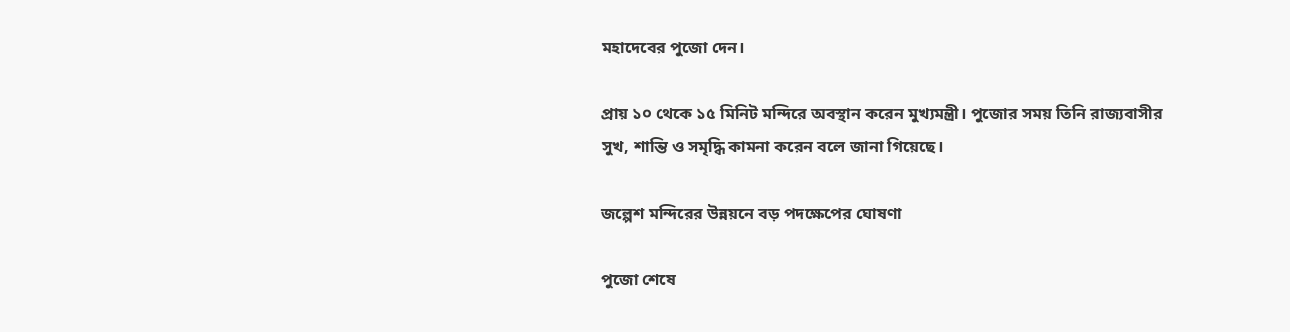মহাদেবের পুজো দেন।

প্রায় ১০ থেকে ১৫ মিনিট মন্দিরে অবস্থান করেন মুখ্যমন্ত্রী। পুজোর সময় তিনি রাজ্যবাসীর সুখ, শান্তি ও সমৃদ্ধি কামনা করেন বলে জানা গিয়েছে।

জল্পেশ মন্দিরের উন্নয়নে বড় পদক্ষেপের ঘোষণা

পুজো শেষে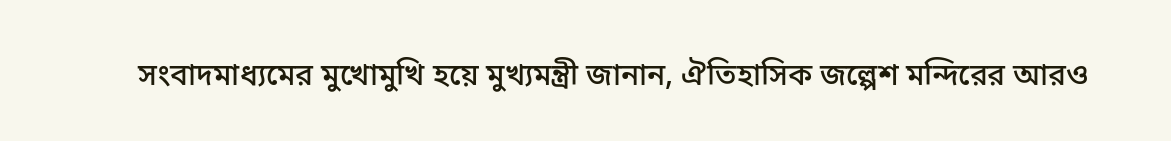সংবাদমাধ্যমের মুখোমুখি হয়ে মুখ্যমন্ত্রী জানান, ঐতিহাসিক জল্পেশ মন্দিরের আরও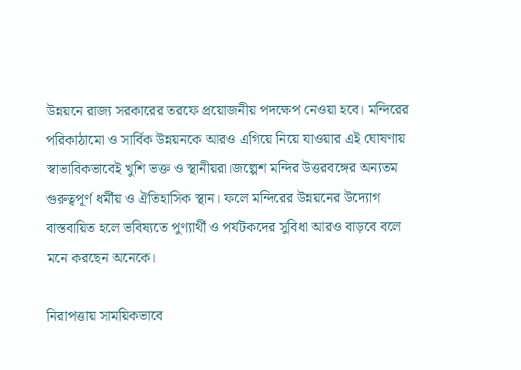উন্নয়নে রাজ্য সরকারের তরফে প্রয়োজনীয় পদক্ষেপ নেওয়া হবে। মন্দিরের পরিকাঠামো ও সার্বিক উন্নয়নকে আরও এগিয়ে নিয়ে যাওয়ার এই ঘোষণায় স্বাভাবিকভাবেই খুশি ভক্ত ও স্থানীয়রা।জল্পেশ মন্দির উত্তরবঙ্গের অন্যতম গুরুত্বপূর্ণ ধর্মীয় ও ঐতিহাসিক স্থান। ফলে মন্দিরের উন্নয়নের উদ্যোগ বাস্তবায়িত হলে ভবিষ্যতে পুণ্যার্থী ও পর্যটকদের সুবিধা আরও বাড়বে বলে মনে করছেন অনেকে।

নিরাপত্তায় সাময়িকভাবে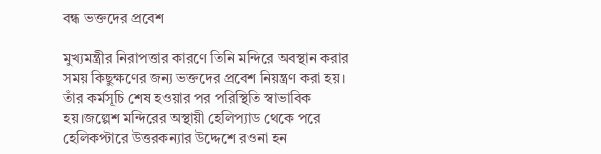বন্ধ ভক্তদের প্রবেশ

মুখ্যমন্ত্রীর নিরাপত্তার কারণে তিনি মন্দিরে অবস্থান করার সময় কিছুক্ষণের জন্য ভক্তদের প্রবেশ নিয়ন্ত্রণ করা হয়। তাঁর কর্মসূচি শেষ হওয়ার পর পরিস্থিতি স্বাভাবিক হয়।জল্পেশ মন্দিরের অস্থায়ী হেলিপ্যাড থেকে পরে হেলিকপ্টারে উত্তরকন্যার উদ্দেশে রওনা হন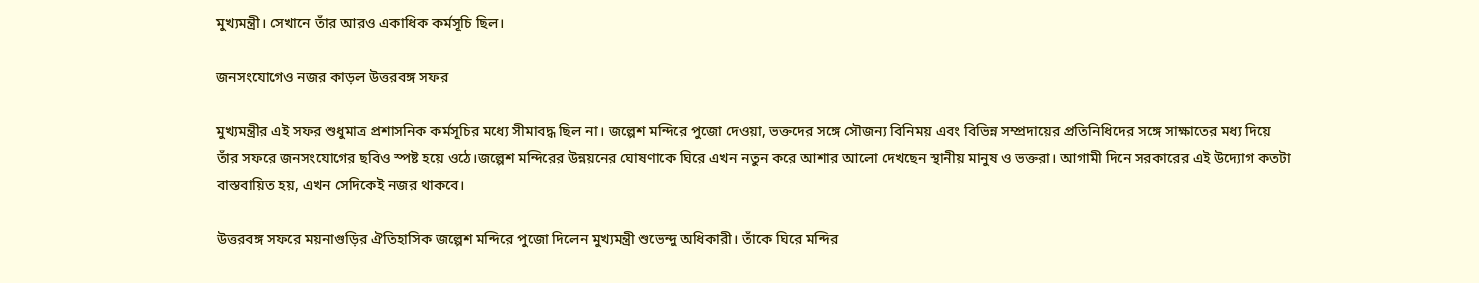মুখ্যমন্ত্রী। সেখানে তাঁর আরও একাধিক কর্মসূচি ছিল।

জনসংযোগেও নজর কাড়ল উত্তরবঙ্গ সফর

মুখ্যমন্ত্রীর এই সফর শুধুমাত্র প্রশাসনিক কর্মসূচির মধ্যে সীমাবদ্ধ ছিল না। জল্পেশ মন্দিরে পুজো দেওয়া, ভক্তদের সঙ্গে সৌজন্য বিনিময় এবং বিভিন্ন সম্প্রদায়ের প্রতিনিধিদের সঙ্গে সাক্ষাতের মধ্য দিয়ে তাঁর সফরে জনসংযোগের ছবিও স্পষ্ট হয়ে ওঠে।জল্পেশ মন্দিরের উন্নয়নের ঘোষণাকে ঘিরে এখন নতুন করে আশার আলো দেখছেন স্থানীয় মানুষ ও ভক্তরা। আগামী দিনে সরকারের এই উদ্যোগ কতটা বাস্তবায়িত হয়, এখন সেদিকেই নজর থাকবে।

উত্তরবঙ্গ সফরে ময়নাগুড়ির ঐতিহাসিক জল্পেশ মন্দিরে পুজো দিলেন মুখ্যমন্ত্রী শুভেন্দু অধিকারী। তাঁকে ঘিরে মন্দির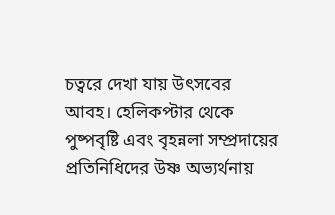চত্বরে দেখা যায় উৎসবের আবহ। হেলিকপ্টার থেকে পুষ্পবৃষ্টি এবং বৃহন্নলা সম্প্রদায়ের প্রতিনিধিদের উষ্ণ অভ্যর্থনায়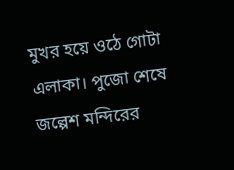মুখর হয়ে ওঠে গোটা এলাকা। পুজো শেষে জল্পেশ মন্দিরের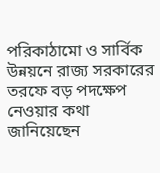পরিকাঠামো ও সার্বিক উন্নয়নে রাজ্য সরকারের তরফে বড় পদক্ষেপ নেওয়ার কথা জানিয়েছেন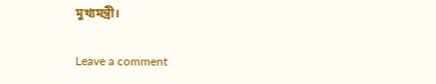মুখ্যমন্ত্রী।

Leave a comment